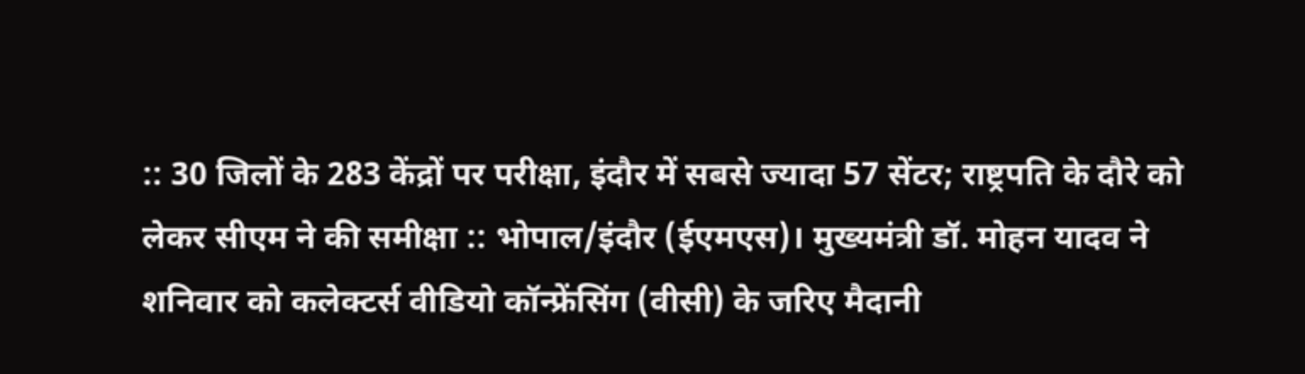:: 30 जिलों के 283 केंद्रों पर परीक्षा, इंदौर में सबसे ज्यादा 57 सेंटर; राष्ट्रपति के दौरे को लेकर सीएम ने की समीक्षा :: भोपाल/इंदौर (ईएमएस)। मुख्यमंत्री डॉ. मोहन यादव ने शनिवार को कलेक्टर्स वीडियो कॉन्फ्रेंसिंग (वीसी) के जरिए मैदानी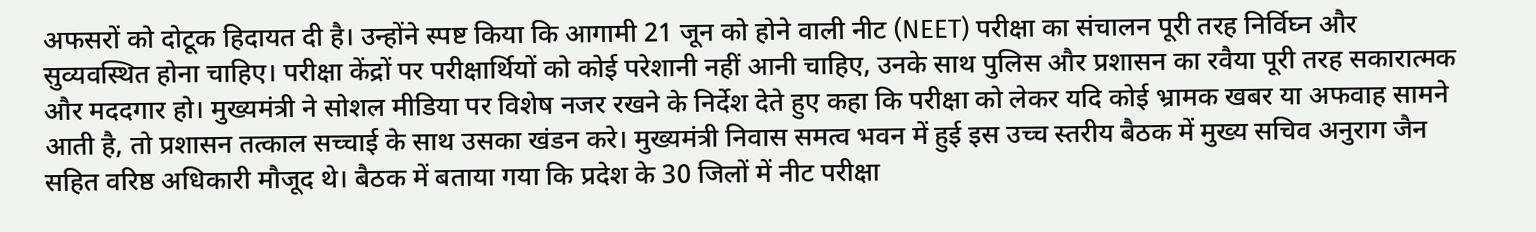अफसरों को दोटूक हिदायत दी है। उन्होंने स्पष्ट किया कि आगामी 21 जून को होने वाली नीट (NEET) परीक्षा का संचालन पूरी तरह निर्विघ्न और सुव्यवस्थित होना चाहिए। परीक्षा केंद्रों पर परीक्षार्थियों को कोई परेशानी नहीं आनी चाहिए, उनके साथ पुलिस और प्रशासन का रवैया पूरी तरह सकारात्मक और मददगार हो। मुख्यमंत्री ने सोशल मीडिया पर विशेष नजर रखने के निर्देश देते हुए कहा कि परीक्षा को लेकर यदि कोई भ्रामक खबर या अफवाह सामने आती है, तो प्रशासन तत्काल सच्चाई के साथ उसका खंडन करे। मुख्यमंत्री निवास समत्व भवन में हुई इस उच्च स्तरीय बैठक में मुख्य सचिव अनुराग जैन सहित वरिष्ठ अधिकारी मौजूद थे। बैठक में बताया गया कि प्रदेश के 30 जिलों में नीट परीक्षा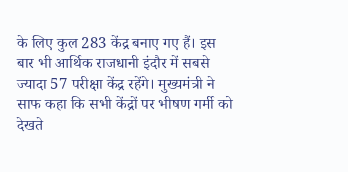के लिए कुल 283 केंद्र बनाए गए हैं। इस बार भी आर्थिक राजधानी इंदौर में सबसे ज्यादा 57 परीक्षा केंद्र रहेंगे। मुख्यमंत्री ने साफ कहा कि सभी केंद्रों पर भीषण गर्मी को देखते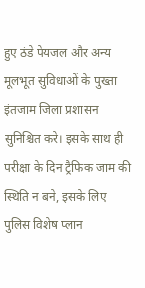हुए ठंडे पेयजल और अन्य मूलभूत सुविधाओं के पुख्ता इंतजाम जिला प्रशासन सुनिश्चित करे। इसके साथ ही परीक्षा के दिन ट्रैफिक जाम की स्थिति न बने, इसके लिए पुलिस विशेष प्लान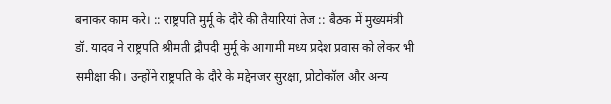बनाकर काम करे। :: राष्ट्रपति मुर्मू के दौरे की तैयारियां तेज :: बैठक में मुख्यमंत्री डॉ. यादव ने राष्ट्रपति श्रीमती द्रौपदी मुर्मू के आगामी मध्य प्रदेश प्रवास को लेकर भी समीक्षा की। उन्होंने राष्ट्रपति के दौरे के मद्देनजर सुरक्षा, प्रोटोकॉल और अन्य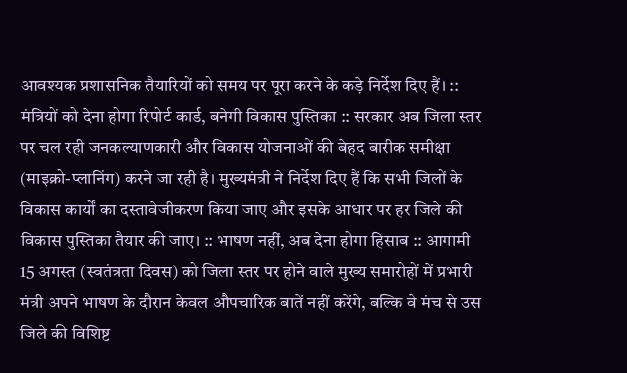आवश्यक प्रशासनिक तैयारियों को समय पर पूरा करने के कड़े निर्देश दिए हैं। :: मंत्रियों को देना होगा रिपोर्ट कार्ड, बनेगी विकास पुस्तिका :: सरकार अब जिला स्तर पर चल रही जनकल्याणकारी और विकास योजनाओं की बेहद बारीक समीक्षा (माइक्रो-प्लानिंग) करने जा रही है। मुख्यमंत्री ने निर्देश दिए हैं कि सभी जिलों के विकास कार्यों का दस्तावेजीकरण किया जाए और इसके आधार पर हर जिले की विकास पुस्तिका तैयार की जाए। :: भाषण नहीं, अब देना होगा हिसाब :: आगामी 15 अगस्त (स्वतंत्रता दिवस) को जिला स्तर पर होने वाले मुख्य समारोहों में प्रभारी मंत्री अपने भाषण के दौरान केवल औपचारिक बातें नहीं करेंगे, बल्कि वे मंच से उस जिले की विशिष्ट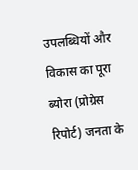उपलब्धियों और विकास का पूरा ब्योरा (प्रोग्रेस रिपोर्ट) जनता के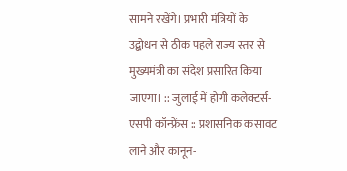सामने रखेंगे। प्रभारी मंत्रियों के उद्बोधन से ठीक पहले राज्य स्तर से मुख्यमंत्री का संदेश प्रसारित किया जाएगा। :: जुलाई में होगी कलेक्टर्स-एसपी कॉन्फ्रेंस :: प्रशासनिक कसावट लाने और कानून-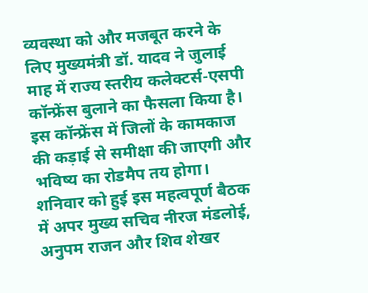व्यवस्था को और मजबूत करने के लिए मुख्यमंत्री डॉ. यादव ने जुलाई माह में राज्य स्तरीय कलेक्टर्स-एसपी कॉन्फ्रेंस बुलाने का फैसला किया है। इस कॉन्फ्रेंस में जिलों के कामकाज की कड़ाई से समीक्षा की जाएगी और भविष्य का रोडमैप तय होगा। शनिवार को हुई इस महत्वपूर्ण बैठक में अपर मुख्य सचिव नीरज मंडलोई, अनुपम राजन और शिव शेखर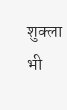शुक्ला भी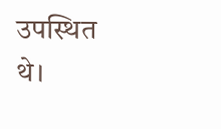उपस्थित थे।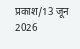प्रकाश/13 जून 2026